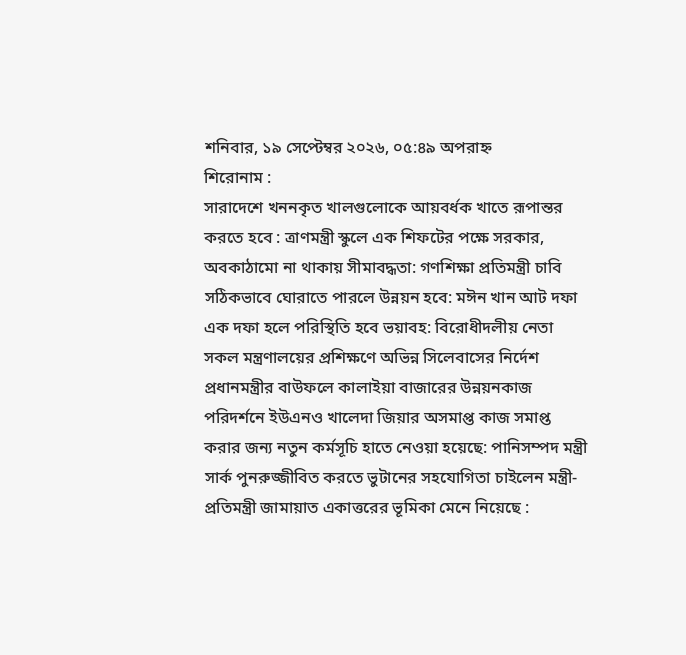শনিবার, ১৯ সেপ্টেম্বর ২০২৬, ০৫:৪৯ অপরাহ্ন
শিরোনাম :
সারাদেশে খননকৃত খালগুলোকে আয়বর্ধক খাতে রূপান্তর করতে হবে : ত্রাণমন্ত্রী স্কুলে এক শিফটের পক্ষে সরকার, অবকাঠামো না থাকায় সীমাবদ্ধতা: গণশিক্ষা প্রতিমন্ত্রী চাবি সঠিকভাবে ঘোরাতে পারলে উন্নয়ন হবে: মঈন খান আট দফা এক দফা হলে পরিস্থিতি হবে ভয়াবহ: বিরোধীদলীয় নেতা সকল মন্ত্রণালয়ের প্রশিক্ষণে অভিন্ন সিলেবাসের নির্দেশ প্রধানমন্ত্রীর বাউফলে কালাইয়া বাজারের উন্নয়নকাজ পরিদর্শনে ইউএনও খালেদা জিয়ার অসমাপ্ত কাজ সমাপ্ত করার জন্য নতুন কর্মসূচি হাতে নেওয়া হয়েছে: পানিসম্পদ মন্ত্রী সার্ক পুনরুজ্জীবিত করতে ভুটানের সহযোগিতা চাইলেন মন্ত্রী-প্রতিমন্ত্রী জামায়াত একাত্তরের ভূমিকা মেনে নিয়েছে :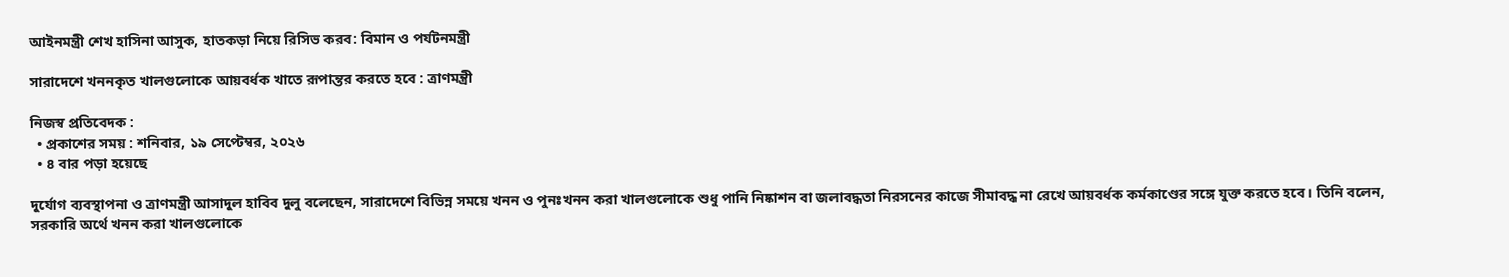আইনমন্ত্রী শেখ হাসিনা আসুক, হাতকড়া নিয়ে রিসিভ করব: বিমান ও পর্যটনমন্ত্রী

সারাদেশে খননকৃত খালগুলোকে আয়বর্ধক খাতে রূপান্তর করতে হবে : ত্রাণমন্ত্রী

নিজস্ব প্রতিবেদক :
  • প্রকাশের সময় : শনিবার, ১৯ সেপ্টেম্বর, ২০২৬
  • ৪ বার পড়া হয়েছে

দুর্যোগ ব্যবস্থাপনা ও ত্রাণমন্ত্রী আসাদুল হাবিব দুলু বলেছেন, সারাদেশে বিভিন্ন সময়ে খনন ও পুনঃখনন করা খালগুলোকে শুধু পানি নিষ্কাশন বা জলাবদ্ধতা নিরসনের কাজে সীমাবদ্ধ না রেখে আয়বর্ধক কর্মকাণ্ডের সঙ্গে যুক্ত করতে হবে। তিনি বলেন, সরকারি অর্থে খনন করা খালগুলোকে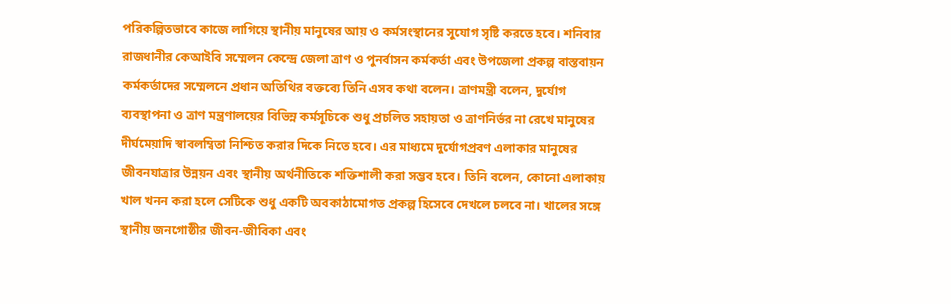পরিকল্পিতভাবে কাজে লাগিয়ে স্থানীয় মানুষের আয় ও কর্মসংস্থানের সুযোগ সৃষ্টি করতে হবে। শনিবার রাজধানীর কেআইবি সম্মেলন কেন্দ্রে জেলা ত্রাণ ও পুনর্বাসন কর্মকর্তা এবং উপজেলা প্রকল্প বাস্তবায়ন কর্মকর্তাদের সম্মেলনে প্রধান অতিথির বক্তব্যে তিনি এসব কথা বলেন। ত্রাণমন্ত্রী বলেন, দুর্যোগ ব্যবস্থাপনা ও ত্রাণ মন্ত্রণালয়ের বিভিন্ন কর্মসূচিকে শুধু প্রচলিত সহায়তা ও ত্রাণনির্ভর না রেখে মানুষের দীর্ঘমেয়াদি স্বাবলম্বিতা নিশ্চিত করার দিকে নিতে হবে। এর মাধ্যমে দুর্যোগপ্রবণ এলাকার মানুষের জীবনযাত্রার উন্নয়ন এবং স্থানীয় অর্থনীতিকে শক্তিশালী করা সম্ভব হবে। তিনি বলেন, কোনো এলাকায় খাল খনন করা হলে সেটিকে শুধু একটি অবকাঠামোগত প্রকল্প হিসেবে দেখলে চলবে না। খালের সঙ্গে স্থানীয় জনগোষ্ঠীর জীবন-জীবিকা এবং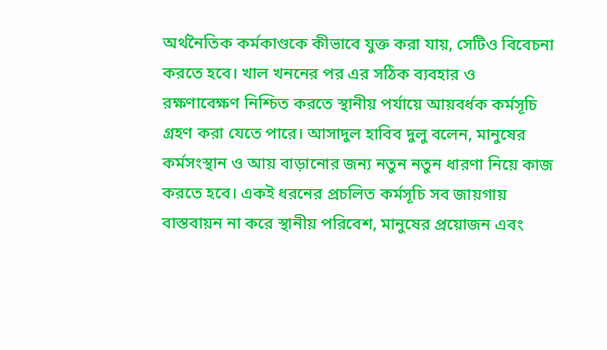অর্থনৈতিক কর্মকাণ্ডকে কীভাবে যুক্ত করা যায়, সেটিও বিবেচনা করতে হবে। খাল খননের পর এর সঠিক ব্যবহার ও রক্ষণাবেক্ষণ নিশ্চিত করতে স্থানীয় পর্যায়ে আয়বর্ধক কর্মসূচি গ্রহণ করা যেতে পারে। আসাদুল হাবিব দুলু বলেন, মানুষের কর্মসংস্থান ও আয় বাড়ানোর জন্য নতুন নতুন ধারণা নিয়ে কাজ করতে হবে। একই ধরনের প্রচলিত কর্মসূচি সব জায়গায় বাস্তবায়ন না করে স্থানীয় পরিবেশ, মানুষের প্রয়োজন এবং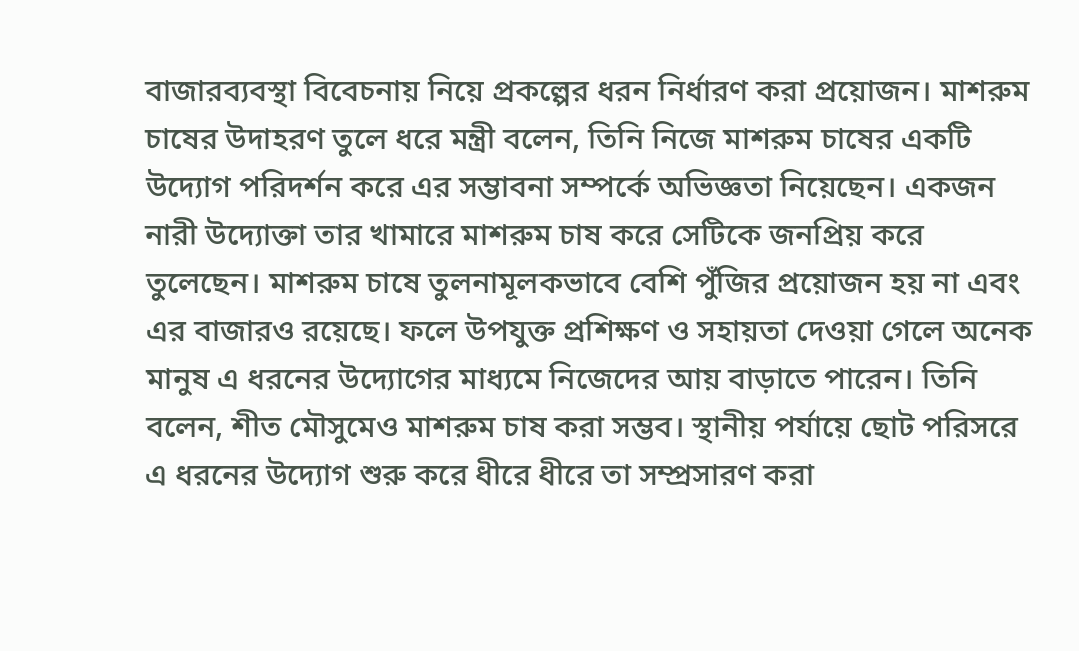বাজারব্যবস্থা বিবেচনায় নিয়ে প্রকল্পের ধরন নির্ধারণ করা প্রয়োজন। মাশরুম চাষের উদাহরণ তুলে ধরে মন্ত্রী বলেন, তিনি নিজে মাশরুম চাষের একটি উদ্যোগ পরিদর্শন করে এর সম্ভাবনা সম্পর্কে অভিজ্ঞতা নিয়েছেন। একজন নারী উদ্যোক্তা তার খামারে মাশরুম চাষ করে সেটিকে জনপ্রিয় করে তুলেছেন। মাশরুম চাষে তুলনামূলকভাবে বেশি পুঁজির প্রয়োজন হয় না এবং এর বাজারও রয়েছে। ফলে উপযুক্ত প্রশিক্ষণ ও সহায়তা দেওয়া গেলে অনেক মানুষ এ ধরনের উদ্যোগের মাধ্যমে নিজেদের আয় বাড়াতে পারেন। তিনি বলেন, শীত মৌসুমেও মাশরুম চাষ করা সম্ভব। স্থানীয় পর্যায়ে ছোট পরিসরে এ ধরনের উদ্যোগ শুরু করে ধীরে ধীরে তা সম্প্রসারণ করা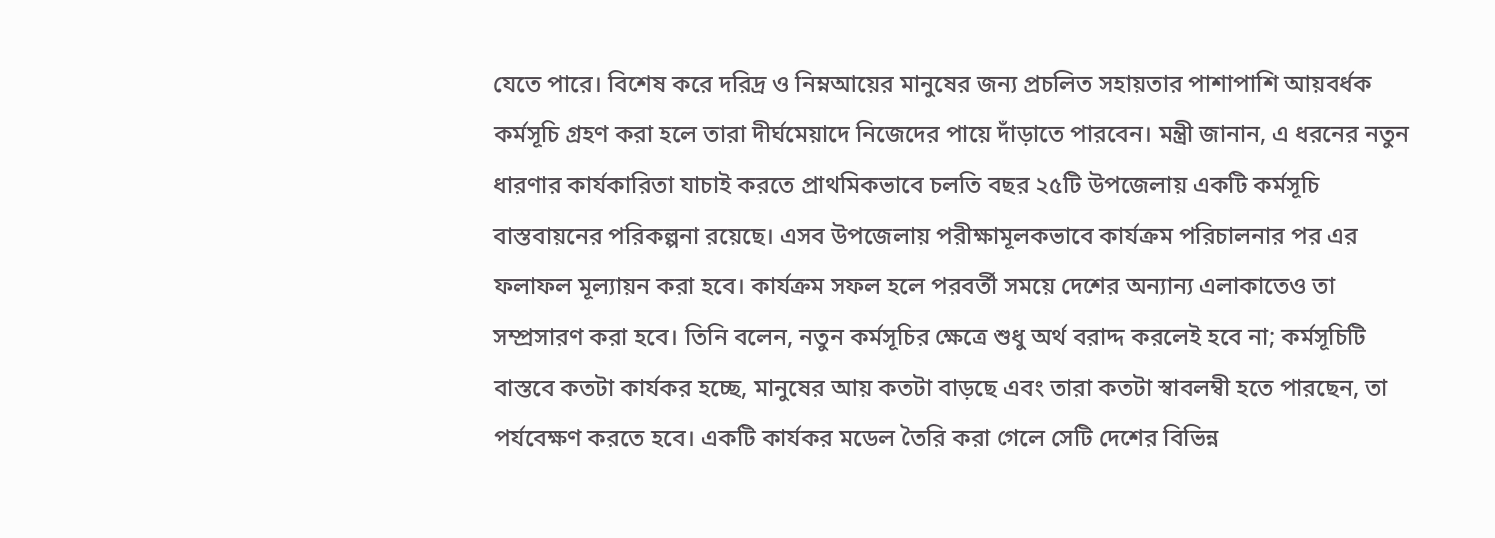যেতে পারে। বিশেষ করে দরিদ্র ও নিম্নআয়ের মানুষের জন্য প্রচলিত সহায়তার পাশাপাশি আয়বর্ধক কর্মসূচি গ্রহণ করা হলে তারা দীর্ঘমেয়াদে নিজেদের পায়ে দাঁড়াতে পারবেন। মন্ত্রী জানান, এ ধরনের নতুন ধারণার কার্যকারিতা যাচাই করতে প্রাথমিকভাবে চলতি বছর ২৫টি উপজেলায় একটি কর্মসূচি বাস্তবায়নের পরিকল্পনা রয়েছে। এসব উপজেলায় পরীক্ষামূলকভাবে কার্যক্রম পরিচালনার পর এর ফলাফল মূল্যায়ন করা হবে। কার্যক্রম সফল হলে পরবর্তী সময়ে দেশের অন্যান্য এলাকাতেও তা সম্প্রসারণ করা হবে। তিনি বলেন, নতুন কর্মসূচির ক্ষেত্রে শুধু অর্থ বরাদ্দ করলেই হবে না; কর্মসূচিটি বাস্তবে কতটা কার্যকর হচ্ছে, মানুষের আয় কতটা বাড়ছে এবং তারা কতটা স্বাবলম্বী হতে পারছেন, তা পর্যবেক্ষণ করতে হবে। একটি কার্যকর মডেল তৈরি করা গেলে সেটি দেশের বিভিন্ন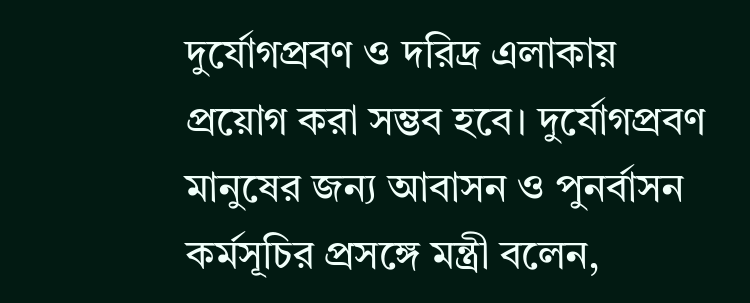দুর্যোগপ্রবণ ও দরিদ্র এলাকায় প্রয়োগ করা সম্ভব হবে। দুর্যোগপ্রবণ মানুষের জন্য আবাসন ও পুনর্বাসন কর্মসূচির প্রসঙ্গে মন্ত্রী বলেন,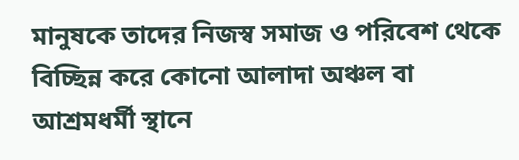মানুষকে তাদের নিজস্ব সমাজ ও পরিবেশ থেকে বিচ্ছিন্ন করে কোনো আলাদা অঞ্চল বা আশ্রমধর্মী স্থানে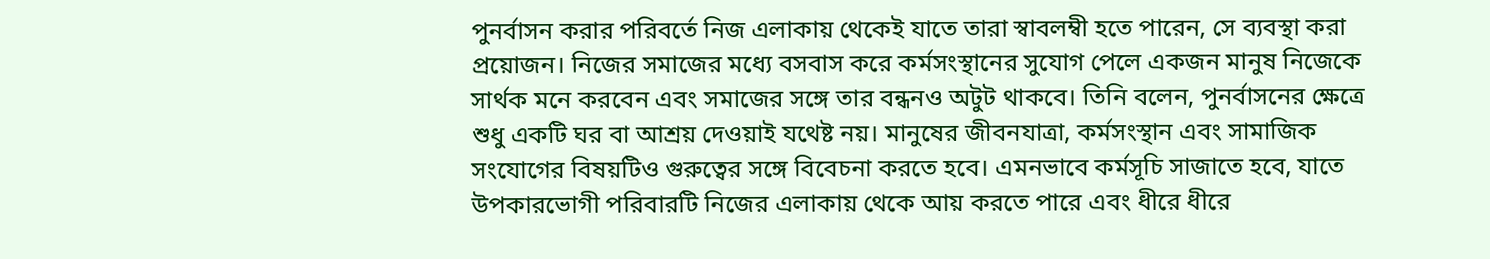পুনর্বাসন করার পরিবর্তে নিজ এলাকায় থেকেই যাতে তারা স্বাবলম্বী হতে পারেন, সে ব্যবস্থা করা প্রয়োজন। নিজের সমাজের মধ্যে বসবাস করে কর্মসংস্থানের সুযোগ পেলে একজন মানুষ নিজেকে সার্থক মনে করবেন এবং সমাজের সঙ্গে তার বন্ধনও অটুট থাকবে। তিনি বলেন, পুনর্বাসনের ক্ষেত্রে শুধু একটি ঘর বা আশ্রয় দেওয়াই যথেষ্ট নয়। মানুষের জীবনযাত্রা, কর্মসংস্থান এবং সামাজিক সংযোগের বিষয়টিও গুরুত্বের সঙ্গে বিবেচনা করতে হবে। এমনভাবে কর্মসূচি সাজাতে হবে, যাতে উপকারভোগী পরিবারটি নিজের এলাকায় থেকে আয় করতে পারে এবং ধীরে ধীরে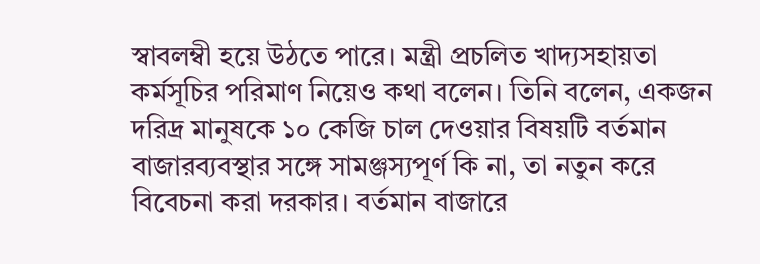স্বাবলম্বী হয়ে উঠতে পারে। মন্ত্রী প্রচলিত খাদ্যসহায়তা কর্মসূচির পরিমাণ নিয়েও কথা বলেন। তিনি বলেন, একজন দরিদ্র মানুষকে ১০ কেজি চাল দেওয়ার বিষয়টি বর্তমান বাজারব্যবস্থার সঙ্গে সামঞ্জস্যপূর্ণ কি না, তা নতুন করে বিবেচনা করা দরকার। বর্তমান বাজারে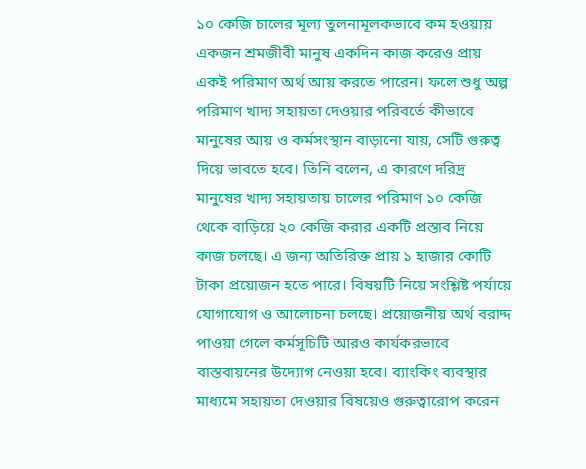১০ কেজি চালের মূল্য তুলনামূলকভাবে কম হওয়ায় একজন শ্রমজীবী মানুষ একদিন কাজ করেও প্রায় একই পরিমাণ অর্থ আয় করতে পারেন। ফলে শুধু অল্প পরিমাণ খাদ্য সহায়তা দেওয়ার পরিবর্তে কীভাবে মানুষের আয় ও কর্মসংস্থান বাড়ানো যায়, সেটি গুরুত্ব দিয়ে ভাবতে হবে। তিনি বলেন, এ কারণে দরিদ্র মানুষের খাদ্য সহায়তায় চালের পরিমাণ ১০ কেজি থেকে বাড়িয়ে ২০ কেজি করার একটি প্রস্তাব নিয়ে কাজ চলছে। এ জন্য অতিরিক্ত প্রায় ১ হাজার কোটি টাকা প্রয়োজন হতে পারে। বিষয়টি নিয়ে সংশ্লিষ্ট পর্যায়ে যোগাযোগ ও আলোচনা চলছে। প্রয়োজনীয় অর্থ বরাদ্দ পাওয়া গেলে কর্মসূচিটি আরও কার্যকরভাবে বাস্তবায়নের উদ্যোগ নেওয়া হবে। ব্যাংকিং ব্যবস্থার মাধ্যমে সহায়তা দেওয়ার বিষয়েও গুরুত্বারোপ করেন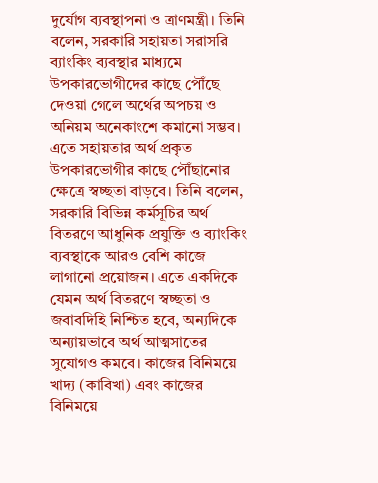দুর্যোগ ব্যবস্থাপনা ও ত্রাণমন্ত্রী। তিনি বলেন, সরকারি সহায়তা সরাসরি ব্যাংকিং ব্যবস্থার মাধ্যমে উপকারভোগীদের কাছে পৌঁছে দেওয়া গেলে অর্থের অপচয় ও অনিয়ম অনেকাংশে কমানো সম্ভব। এতে সহায়তার অর্থ প্রকৃত উপকারভোগীর কাছে পৌঁছানোর ক্ষেত্রে স্বচ্ছতা বাড়বে। তিনি বলেন, সরকারি বিভিন্ন কর্মসূচির অর্থ বিতরণে আধুনিক প্রযুক্তি ও ব্যাংকিং ব্যবস্থাকে আরও বেশি কাজে লাগানো প্রয়োজন। এতে একদিকে যেমন অর্থ বিতরণে স্বচ্ছতা ও জবাবদিহি নিশ্চিত হবে, অন্যদিকে অন্যায়ভাবে অর্থ আত্মসাতের সুযোগও কমবে। কাজের বিনিময়ে খাদ্য (কাবিখা) এবং কাজের বিনিময়ে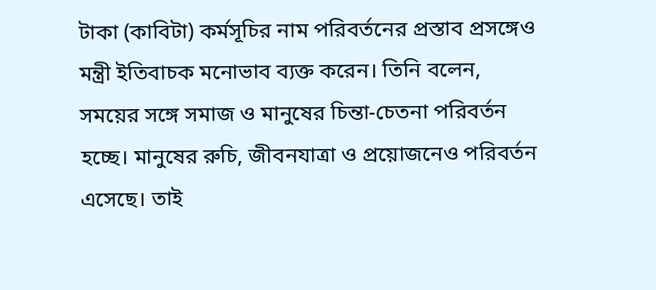টাকা (কাবিটা) কর্মসূচির নাম পরিবর্তনের প্রস্তাব প্রসঙ্গেও মন্ত্রী ইতিবাচক মনোভাব ব্যক্ত করেন। তিনি বলেন, সময়ের সঙ্গে সমাজ ও মানুষের চিন্তা-চেতনা পরিবর্তন হচ্ছে। মানুষের রুচি, জীবনযাত্রা ও প্রয়োজনেও পরিবর্তন এসেছে। তাই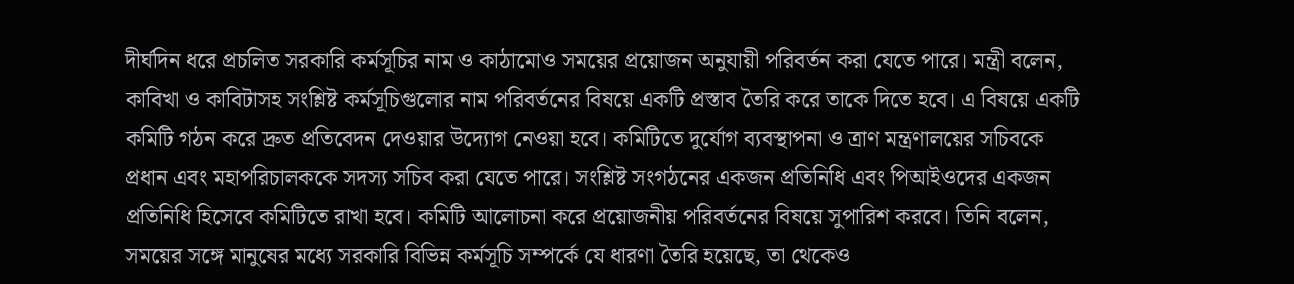দীর্ঘদিন ধরে প্রচলিত সরকারি কর্মসূচির নাম ও কাঠামোও সময়ের প্রয়োজন অনুযায়ী পরিবর্তন করা যেতে পারে। মন্ত্রী বলেন, কাবিখা ও কাবিটাসহ সংশ্লিষ্ট কর্মসূচিগুলোর নাম পরিবর্তনের বিষয়ে একটি প্রস্তাব তৈরি করে তাকে দিতে হবে। এ বিষয়ে একটি কমিটি গঠন করে দ্রুত প্রতিবেদন দেওয়ার উদ্যোগ নেওয়া হবে। কমিটিতে দুর্যোগ ব্যবস্থাপনা ও ত্রাণ মন্ত্রণালয়ের সচিবকে প্রধান এবং মহাপরিচালককে সদস্য সচিব করা যেতে পারে। সংশ্লিষ্ট সংগঠনের একজন প্রতিনিধি এবং পিআইওদের একজন প্রতিনিধি হিসেবে কমিটিতে রাখা হবে। কমিটি আলোচনা করে প্রয়োজনীয় পরিবর্তনের বিষয়ে সুপারিশ করবে। তিনি বলেন, সময়ের সঙ্গে মানুষের মধ্যে সরকারি বিভিন্ন কর্মসূচি সম্পর্কে যে ধারণা তৈরি হয়েছে, তা থেকেও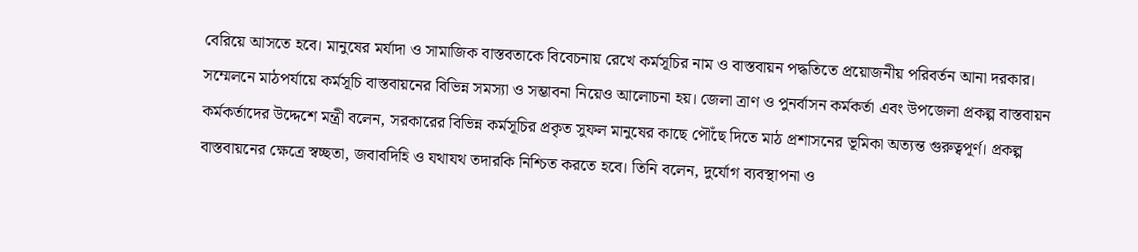বেরিয়ে আসতে হবে। মানুষের মর্যাদা ও সামাজিক বাস্তবতাকে বিবেচনায় রেখে কর্মসূচির নাম ও বাস্তবায়ন পদ্ধতিতে প্রয়োজনীয় পরিবর্তন আনা দরকার। সম্মেলনে মাঠপর্যায়ে কর্মসূচি বাস্তবায়নের বিভিন্ন সমস্যা ও সম্ভাবনা নিয়েও আলোচনা হয়। জেলা ত্রাণ ও পুনর্বাসন কর্মকর্তা এবং উপজেলা প্রকল্প বাস্তবায়ন কর্মকর্তাদের উদ্দেশে মন্ত্রী বলেন, সরকারের বিভিন্ন কর্মসূচির প্রকৃত সুফল মানুষের কাছে পৌঁছে দিতে মাঠ প্রশাসনের ভূমিকা অত্যন্ত গুরুত্বপূর্ণ। প্রকল্প বাস্তবায়নের ক্ষেত্রে স্বচ্ছতা, জবাবদিহি ও যথাযথ তদারকি নিশ্চিত করতে হবে। তিনি বলেন, দুর্যোগ ব্যবস্থাপনা ও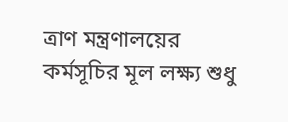ত্রাণ মন্ত্রণালয়ের কর্মসূচির মূল লক্ষ্য শুধু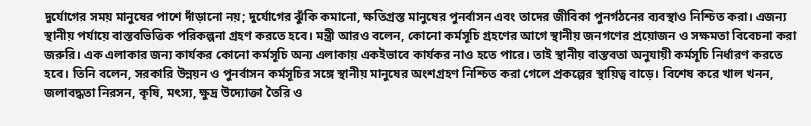দুর্যোগের সময় মানুষের পাশে দাঁড়ানো নয়; দুর্যোগের ঝুঁকি কমানো, ক্ষতিগ্রস্ত মানুষের পুনর্বাসন এবং তাদের জীবিকা পুনর্গঠনের ব্যবস্থাও নিশ্চিত করা। এজন্য স্থানীয় পর্যায়ে বাস্তবভিত্তিক পরিকল্পনা গ্রহণ করতে হবে। মন্ত্রী আরও বলেন, কোনো কর্মসূচি গ্রহণের আগে স্থানীয় জনগণের প্রয়োজন ও সক্ষমতা বিবেচনা করা জরুরি। এক এলাকার জন্য কার্যকর কোনো কর্মসূচি অন্য এলাকায় একইভাবে কার্যকর নাও হতে পারে। তাই স্থানীয় বাস্তবতা অনুযায়ী কর্মসূচি নির্ধারণ করতে হবে। তিনি বলেন, সরকারি উন্নয়ন ও পুনর্বাসন কর্মসূচির সঙ্গে স্থানীয় মানুষের অংশগ্রহণ নিশ্চিত করা গেলে প্রকল্পের স্থায়িত্ব বাড়ে। বিশেষ করে খাল খনন, জলাবদ্ধতা নিরসন, কৃষি, মৎস্য, ক্ষুদ্র উদ্যোক্তা তৈরি ও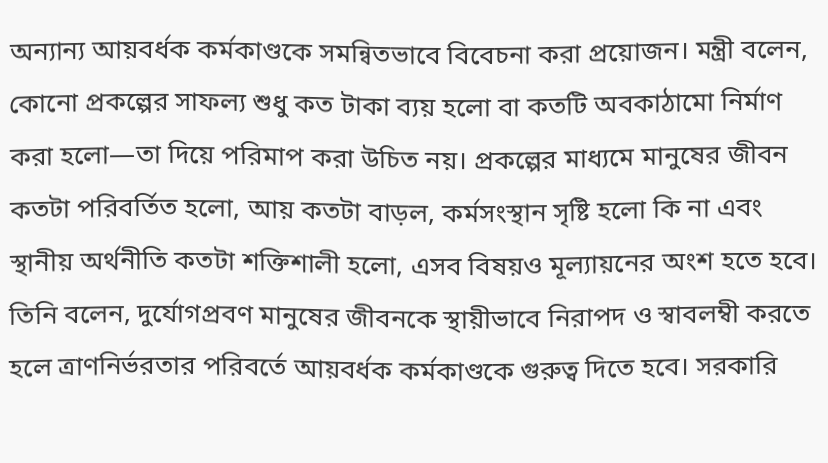অন্যান্য আয়বর্ধক কর্মকাণ্ডকে সমন্বিতভাবে বিবেচনা করা প্রয়োজন। মন্ত্রী বলেন, কোনো প্রকল্পের সাফল্য শুধু কত টাকা ব্যয় হলো বা কতটি অবকাঠামো নির্মাণ করা হলো—তা দিয়ে পরিমাপ করা উচিত নয়। প্রকল্পের মাধ্যমে মানুষের জীবন কতটা পরিবর্তিত হলো, আয় কতটা বাড়ল, কর্মসংস্থান সৃষ্টি হলো কি না এবং স্থানীয় অর্থনীতি কতটা শক্তিশালী হলো, এসব বিষয়ও মূল্যায়নের অংশ হতে হবে। তিনি বলেন, দুর্যোগপ্রবণ মানুষের জীবনকে স্থায়ীভাবে নিরাপদ ও স্বাবলম্বী করতে হলে ত্রাণনির্ভরতার পরিবর্তে আয়বর্ধক কর্মকাণ্ডকে গুরুত্ব দিতে হবে। সরকারি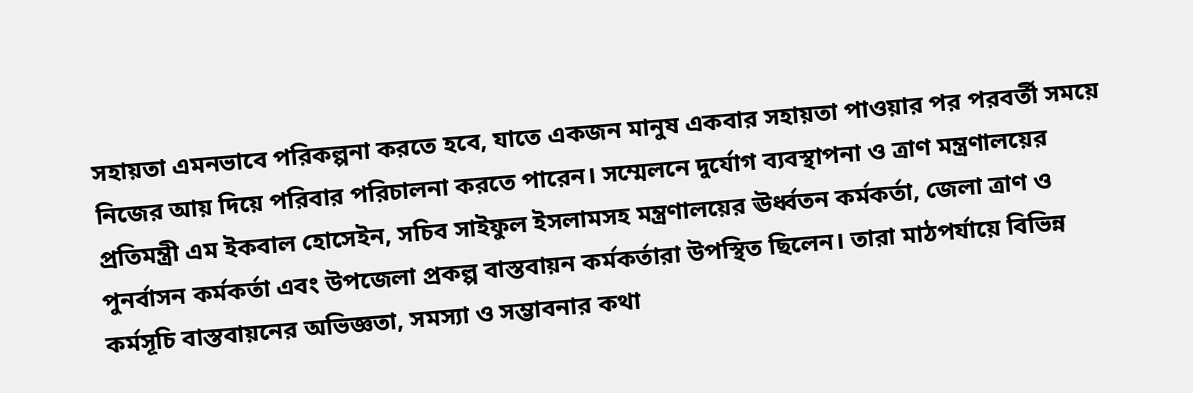সহায়তা এমনভাবে পরিকল্পনা করতে হবে, যাতে একজন মানুষ একবার সহায়তা পাওয়ার পর পরবর্তী সময়ে নিজের আয় দিয়ে পরিবার পরিচালনা করতে পারেন। সম্মেলনে দুর্যোগ ব্যবস্থাপনা ও ত্রাণ মন্ত্রণালয়ের প্রতিমন্ত্রী এম ইকবাল হোসেইন, সচিব সাইফুল ইসলামসহ মন্ত্রণালয়ের ঊর্ধ্বতন কর্মকর্তা, জেলা ত্রাণ ও পুনর্বাসন কর্মকর্তা এবং উপজেলা প্রকল্প বাস্তবায়ন কর্মকর্তারা উপস্থিত ছিলেন। তারা মাঠপর্যায়ে বিভিন্ন কর্মসূচি বাস্তবায়নের অভিজ্ঞতা, সমস্যা ও সম্ভাবনার কথা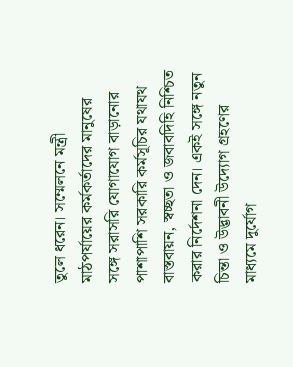তুলে ধরেন। সম্মেলনে মন্ত্রী মাঠপর্যায়ের কর্মকর্তাদের মানুষের সঙ্গে সরাসরি যোগাযোগ বাড়ানোর পাশাপাশি সরকারি কর্মসূচির যথাযথ বাস্তবায়ন, স্বচ্ছতা ও জবাবদিহি নিশ্চিত করার নির্দেশনা দেন। একই সঙ্গে নতুন চিন্তা ও উদ্ভাবনী উদ্যোগ গ্রহণের মাধ্যমে দুর্যোগ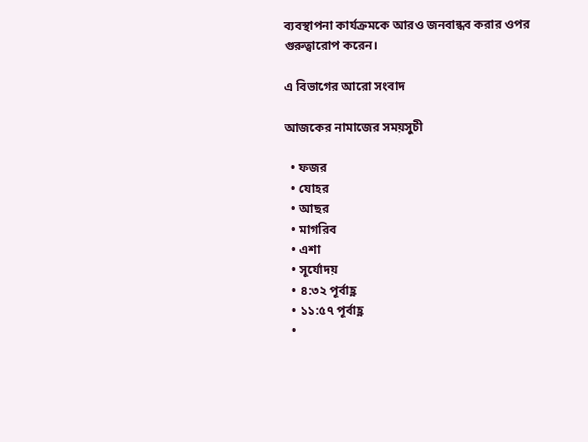ব্যবস্থাপনা কার্যক্রমকে আরও জনবান্ধব করার ওপর গুরুত্বারোপ করেন।

এ বিভাগের আরো সংবাদ

আজকের নামাজের সময়সুচী

  • ফজর
  • যোহর
  • আছর
  • মাগরিব
  • এশা
  • সূর্যোদয়
  • ৪:৩২ পূর্বাহ্ণ
  • ১১:৫৭ পূর্বাহ্ণ
  •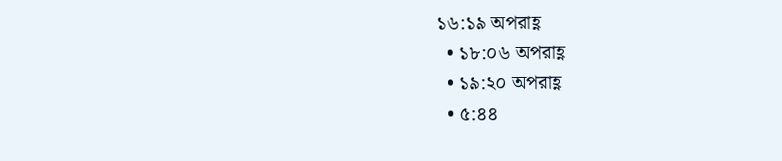১৬:১৯ অপরাহ্ণ
  • ১৮:০৬ অপরাহ্ণ
  • ১৯:২০ অপরাহ্ণ
  • ৫:৪৪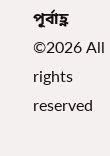পূর্বাহ্ণ
©2026 All rights reserved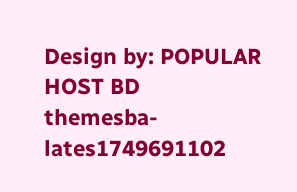Design by: POPULAR HOST BD
themesba-lates1749691102